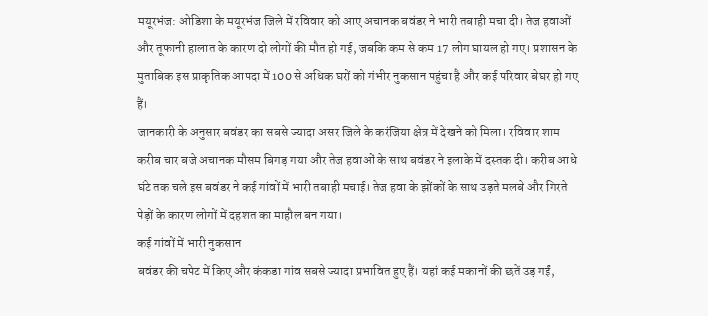मयूरभंज: ओडिशा के मयूरभंज जिले में रविवार को आए अचानक बवंडर ने भारी तबाही मचा दी। तेज हवाओं और तूफानी हालात के कारण दो लोगों की मौत हो गई, जबकि कम से कम 17 लोग घायल हो गए। प्रशासन के मुताबिक इस प्राकृतिक आपदा में 100 से अधिक घरों को गंभीर नुकसान पहुंचा है और कई परिवार बेघर हो गए हैं।
जानकारी के अनुसार बवंडर का सबसे ज्यादा असर जिले के करंजिया क्षेत्र में देखने को मिला। रविवार शाम करीब चार बजे अचानक मौसम बिगड़ गया और तेज हवाओं के साथ बवंडर ने इलाके में दस्तक दी। करीब आधे घंटे तक चले इस बवंडर ने कई गांवों में भारी तबाही मचाई। तेज हवा के झोंकों के साथ उड़ते मलबे और गिरते पेड़ों के कारण लोगों में दहशत का माहौल बन गया।
कई गांवों में भारी नुकसान
बवंडर की चपेट में किए और कंकडा गांव सबसे ज्यादा प्रभावित हुए हैं। यहां कई मकानों की छतें उड़ गईं,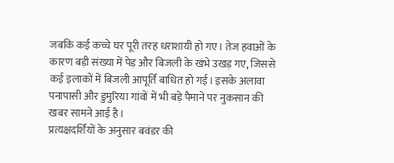जबकि कई कच्चे घर पूरी तरह धराशायी हो गए। तेज हवाओं के कारण बड़ी संख्या में पेड़ और बिजली के खंभे उखड़ गए, जिससे कई इलाकों में बिजली आपूर्ति बाधित हो गई। इसके अलावा पनापासी और डुमुरिया गांवों में भी बड़े पैमाने पर नुकसान की खबर सामने आई है।
प्रत्यक्षदर्शियों के अनुसार बवंडर की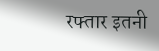रफ्तार इतनी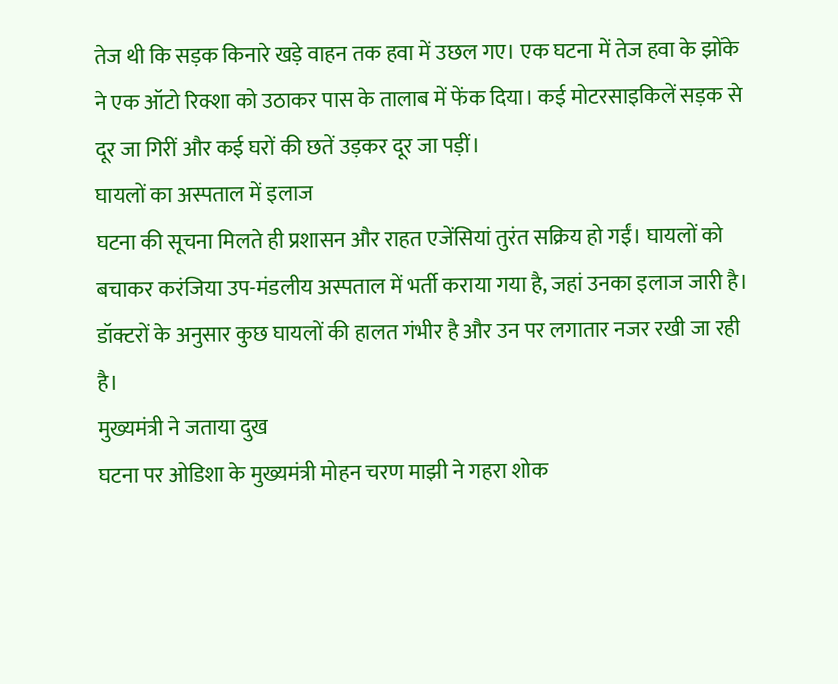तेज थी कि सड़क किनारे खड़े वाहन तक हवा में उछल गए। एक घटना में तेज हवा के झोंके ने एक ऑटो रिक्शा को उठाकर पास के तालाब में फेंक दिया। कई मोटरसाइकिलें सड़क से दूर जा गिरीं और कई घरों की छतें उड़कर दूर जा पड़ीं।
घायलों का अस्पताल में इलाज
घटना की सूचना मिलते ही प्रशासन और राहत एजेंसियां तुरंत सक्रिय हो गईं। घायलों को बचाकर करंजिया उप-मंडलीय अस्पताल में भर्ती कराया गया है, जहां उनका इलाज जारी है। डॉक्टरों के अनुसार कुछ घायलों की हालत गंभीर है और उन पर लगातार नजर रखी जा रही है।
मुख्यमंत्री ने जताया दुख
घटना पर ओडिशा के मुख्यमंत्री मोहन चरण माझी ने गहरा शोक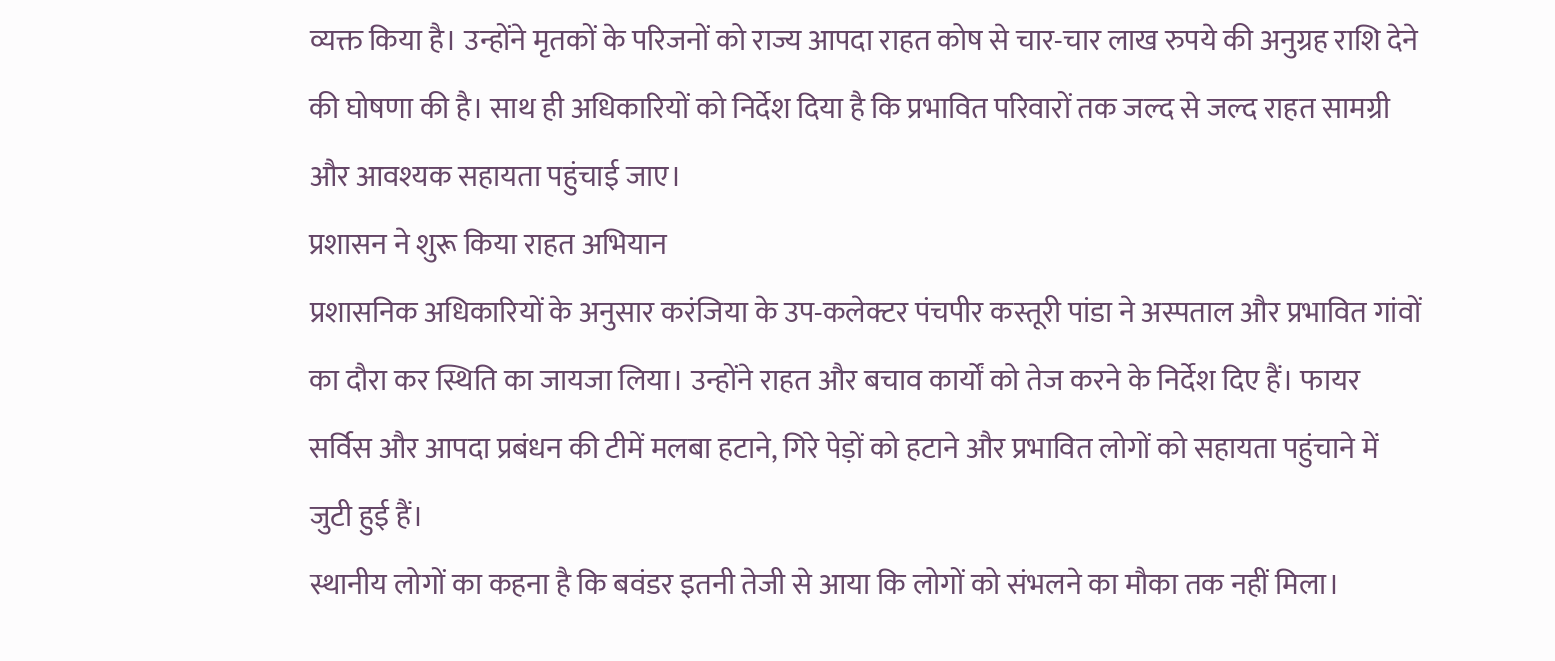व्यक्त किया है। उन्होंने मृतकों के परिजनों को राज्य आपदा राहत कोष से चार-चार लाख रुपये की अनुग्रह राशि देने की घोषणा की है। साथ ही अधिकारियों को निर्देश दिया है कि प्रभावित परिवारों तक जल्द से जल्द राहत सामग्री और आवश्यक सहायता पहुंचाई जाए।
प्रशासन ने शुरू किया राहत अभियान
प्रशासनिक अधिकारियों के अनुसार करंजिया के उप-कलेक्टर पंचपीर कस्तूरी पांडा ने अस्पताल और प्रभावित गांवों का दौरा कर स्थिति का जायजा लिया। उन्होंने राहत और बचाव कार्यों को तेज करने के निर्देश दिए हैं। फायर सर्विस और आपदा प्रबंधन की टीमें मलबा हटाने, गिरे पेड़ों को हटाने और प्रभावित लोगों को सहायता पहुंचाने में जुटी हुई हैं।
स्थानीय लोगों का कहना है कि बवंडर इतनी तेजी से आया कि लोगों को संभलने का मौका तक नहीं मिला।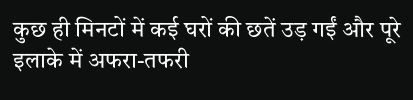कुछ ही मिनटों में कई घरों की छतें उड़ गईं और पूरे इलाके में अफरा-तफरी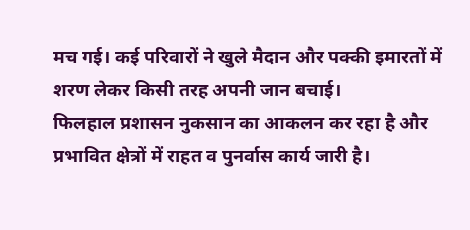मच गई। कई परिवारों ने खुले मैदान और पक्की इमारतों में शरण लेकर किसी तरह अपनी जान बचाई।
फिलहाल प्रशासन नुकसान का आकलन कर रहा है और प्रभावित क्षेत्रों में राहत व पुनर्वास कार्य जारी है।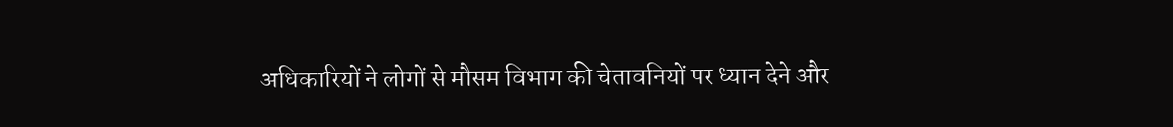अधिकारियों ने लोगों से मौसम विभाग की चेतावनियों पर ध्यान देने और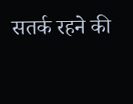सतर्क रहने की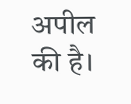अपील की है।